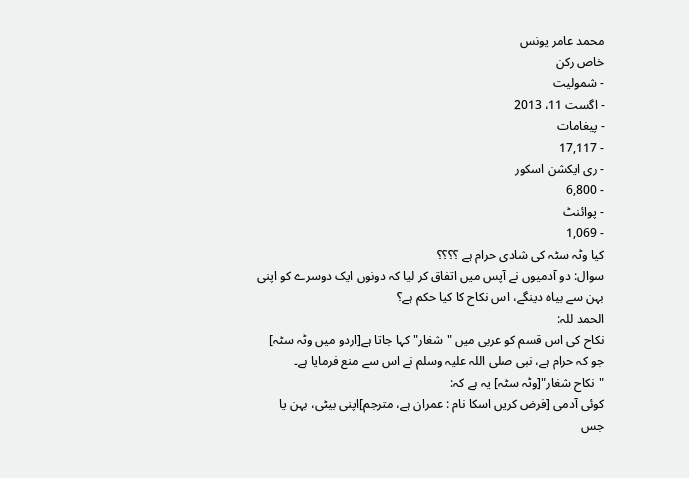محمد عامر یونس
خاص رکن
- شمولیت
- اگست 11، 2013
- پیغامات
- 17,117
- ری ایکشن اسکور
- 6,800
- پوائنٹ
- 1,069
کیا وٹہ سٹہ کی شادی حرام ہے ؟؟؟؟
سوال: دو آدمیوں نے آپس میں اتفاق کر لیا کہ دونوں ایک دوسرے کو اپنی بہن سے بیاہ دینگے، اس نکاح کا کیا حکم ہے؟
الحمد للہ:
نکاح کی اس قسم کو عربی میں "شغار" کہا جاتا ہے[اردو میں وٹہ سٹہ] جو کہ حرام ہے، نبی صلی اللہ علیہ وسلم نے اس سے منع فرمایا ہے۔
"نکاح شغار"[وٹہ سٹہ] یہ ہے کہ:
کوئی آدمی [فرض کریں اسکا نام : عمران ہے، مترجم]اپنی بیٹی، بہن یا جس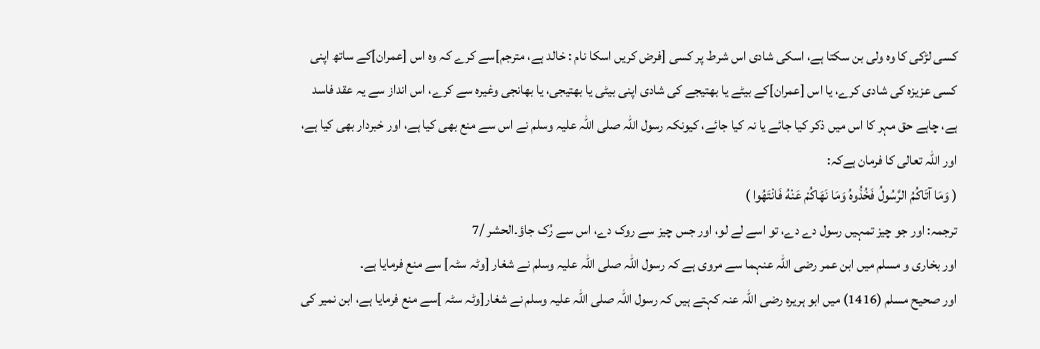کسی لڑکی کا وہ ولی بن سکتا ہے، اسکی شادی اس شرط پر کسی [فرض کریں اسکا نام : خالد ہے، مترجم]سے کرے کہ وہ اس [عمران]کے ساتھ اپنی کسی عزیزہ کی شادی کرے، یا اس [عمران]کے بیٹے یا بھتیجے کی شادی اپنی بیٹی یا بھتیجی، یا بھانجی وغیرہ سے کرے، اس انداز سے یہ عقد فاسد ہے، چاہے حق مہر کا اس میں ذکر کیا جائے یا نہ کیا جائے، کیونکہ رسول اللہ صلی اللہ علیہ وسلم نے اس سے منع بھی کیا ہے، اور خبردار بھی کیا ہے، اور اللہ تعالی کا فرمان ہےکہ:
( وَمَا آتَاكُمُ الرَّسُولُ فَخُذُوهُ وَمَا نَهَاكُمْ عَنْهُ فَانْتَهُوا )
ترجمہ: اور جو چیز تمہیں رسول دے دے، تو اسے لے لو، اور جس چیز سے روک دے، اس سے رُک جاؤ۔الحشر /7
اور بخاری و مسلم میں ابن عمر رضی اللہ عنہما سے مروی ہے کہ رسول اللہ صلی اللہ علیہ وسلم نے شغار [وٹہ سٹہ] سے منع فرمایا ہے۔
اور صحیح مسلم (1416) میں ابو ہریرہ رضی اللہ عنہ کہتے ہیں کہ رسول اللہ صلی اللہ علیہ وسلم نے شغار[وٹہ سٹہ ]سے منع فرمایا ہے، ابن نمیر کی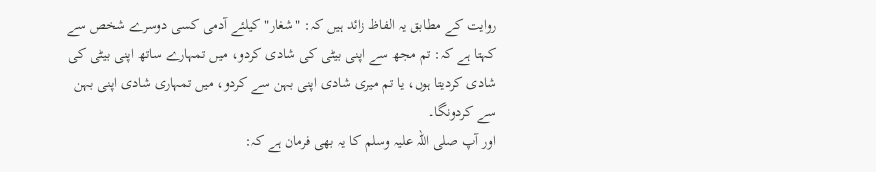روایت کے مطابق یہ الفاظ زائد ہیں کہ: "شغار" کیلئے آدمی کسی دوسرے شخص سے کہتا ہے کہ: تم مجھ سے اپنی بیٹی کی شادی کردو، میں تمہارے ساتھ اپنی بیٹی کی شادی کردیتا ہوں، یا تم میری شادی اپنی بہن سے کردو، میں تمہاری شادی اپنی بہن سے کردونگا۔
اور آپ صلی اللہ علیہ وسلم کا یہ بھی فرمان ہے کہ: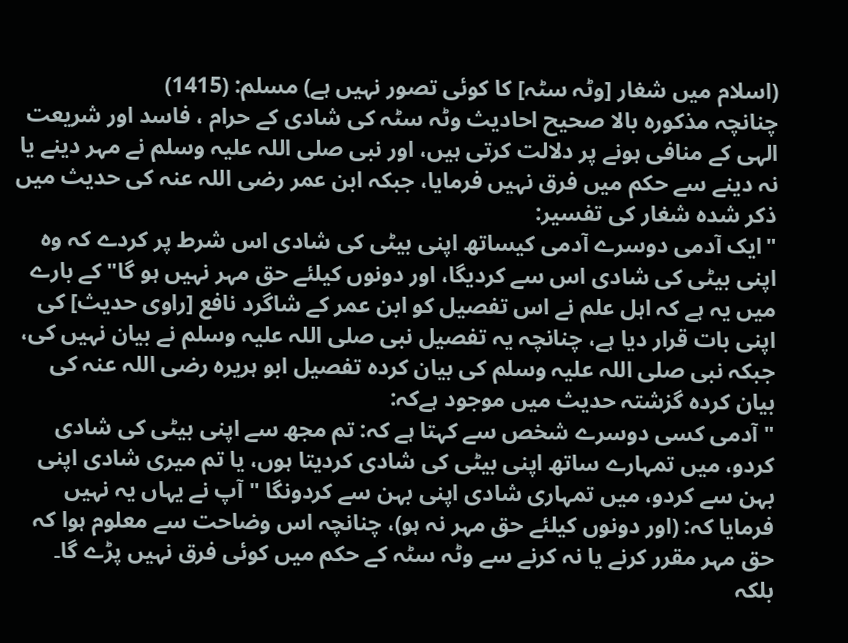(اسلام میں شغار [وٹہ سٹہ] کا کوئی تصور نہیں ہے) مسلم: (1415)
چنانچہ مذکورہ بالا صحیح احادیث وٹہ سٹہ کی شادی کے حرام ، فاسد اور شریعت الہی کے منافی ہونے پر دلالت کرتی ہیں، اور نبی صلی اللہ علیہ وسلم نے مہر دینے یا نہ دینے سے حکم میں فرق نہیں فرمایا، جبکہ ابن عمر رضی اللہ عنہ کی حدیث میں ذکر شدہ شغار کی تفسیر:
"ایک آدمی دوسرے آدمی کیساتھ اپنی بیٹی کی شادی اس شرط پر کردے کہ وہ اپنی بیٹی کی شادی اس سے کردیگا، اور دونوں کیلئے حق مہر نہیں ہو گا" کے بارے میں یہ ہے کہ اہل علم نے اس تفصیل کو ابن عمر کے شاگرد نافع [راوی حدیث] کی اپنی بات قرار دیا ہے، چنانچہ یہ تفصیل نبی صلی اللہ علیہ وسلم نے بیان نہیں کی، جبکہ نبی صلی اللہ علیہ وسلم کی بیان کردہ تفصیل ابو ہریرہ رضی اللہ عنہ کی بیان کردہ گزشتہ حدیث میں موجود ہےکہ:
" آدمی کسی دوسرے شخص سے کہتا ہے کہ: تم مجھ سے اپنی بیٹی کی شادی کردو، میں تمہارے ساتھ اپنی بیٹی کی شادی کردیتا ہوں، یا تم میری شادی اپنی بہن سے کردو، میں تمہاری شادی اپنی بہن سے کردونگا " آپ نے یہاں یہ نہیں فرمایا کہ: (اور دونوں کیلئے حق مہر نہ ہو)، چنانچہ اس وضاحت سے معلوم ہوا کہ حق مہر مقرر کرنے یا نہ کرنے سے وٹہ سٹہ کے حکم میں کوئی فرق نہیں پڑے گا۔
بلکہ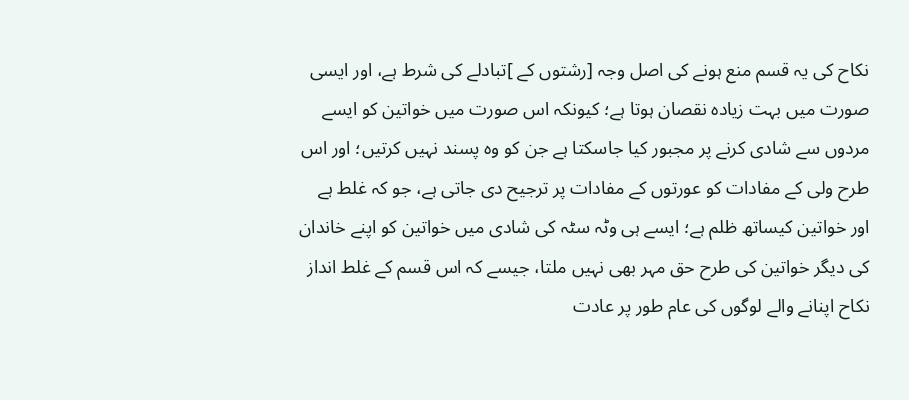نکاح کی یہ قسم منع ہونے کی اصل وجہ [رشتوں کے ]تبادلے کی شرط ہے، اور ایسی صورت میں بہت زیادہ نقصان ہوتا ہے؛ کیونکہ اس صورت میں خواتین کو ایسے مردوں سے شادی کرنے پر مجبور کیا جاسکتا ہے جن کو وہ پسند نہیں کرتیں؛ اور اس طرح ولی کے مفادات کو عورتوں کے مفادات پر ترجیح دی جاتی ہے، جو کہ غلط ہے اور خواتین کیساتھ ظلم ہے؛ ایسے ہی وٹہ سٹہ کی شادی میں خواتین کو اپنے خاندان کی دیگر خواتین کی طرح حق مہر بھی نہیں ملتا، جیسے کہ اس قسم کے غلط انداز نکاح اپنانے والے لوگوں کی عام طور پر عادت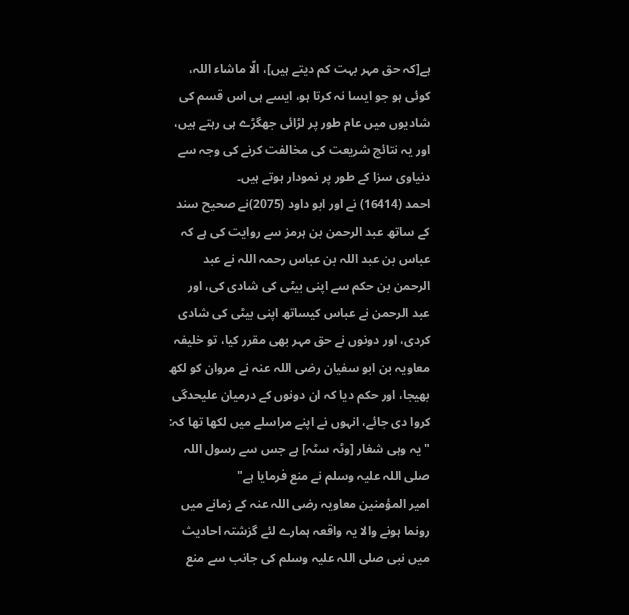ہے[کہ حق مہر بہت کم دیتے ہیں]، الّا ماشاء اللہ، کوئی ہو جو ایسا نہ کرتا ہو، ایسے ہی اس قسم کی شادیوں میں عام طور پر لڑائی جھگڑے ہی رہتے ہیں، اور یہ نتائج شریعت کی مخالفت کرنے کی وجہ سے دنیاوی سزا کے طور پر نمودار ہوتے ہیں۔
احمد (16414) نے اور ابو داود (2075)نے صحیح سند کے ساتھ عبد الرحمن بن ہرمز سے روایت کی ہے کہ عباس بن عبد اللہ بن عباس رحمہ اللہ نے عبد الرحمن بن حکم سے اپنی بیٹی کی شادی کی، اور عبد الرحمن نے عباس کیساتھ اپنی بیٹی کی شادی کردی، اور دونوں نے حق مہر بھی مقرر کیا، تو خلیفہ معاویہ بن ابو سفیان رضی اللہ عنہ نے مروان کو لکھ بھیجا، اور حکم دیا کہ ان دونوں کے درمیان علیحدگی کروا دی جائے، انہوں نے اپنے مراسلے میں لکھا تھا کہ: "یہ وہی شغار [وٹہ سٹہ] ہے جس سے رسول اللہ صلی اللہ علیہ وسلم نے منع فرمایا ہے"
امیر المؤمنین معاویہ رضی اللہ عنہ کے زمانے میں رونما ہونے والا یہ واقعہ ہمارے لئے گزشتہ احادیث میں نبی صلی اللہ علیہ وسلم کی جانب سے منع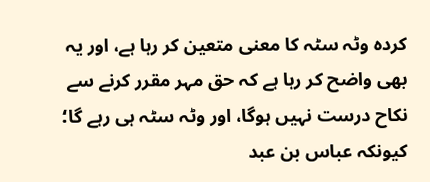کردہ وٹہ سٹہ کا معنی متعین کر رہا ہے، اور یہ بھی واضح کر رہا ہے کہ حق مہر مقرر کرنے سے نکاح درست نہیں ہوگا، اور وٹہ سٹہ ہی رہے گا؛ کیونکہ عباس بن عبد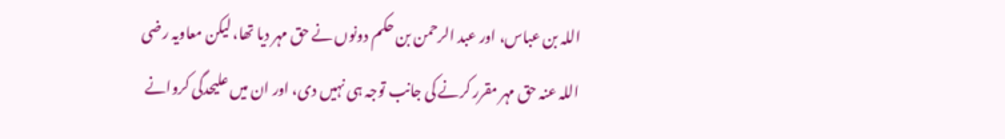اللہ بن عباس، اور عبد الرحمن بن حکم دونوں نے حق مہر دیا تھا، لیکن معاویہ رضی اللہ عنہ حق مہر مقرر کرنے کی جانب توجہ ہی نہیں دی، اور ان میں علیحدگی کروانے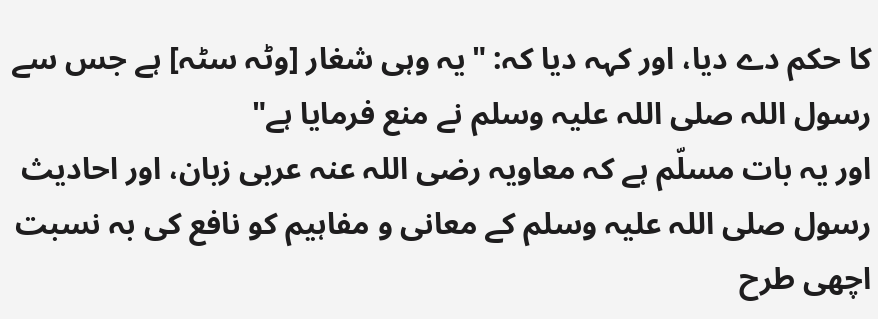کا حکم دے دیا، اور کہہ دیا کہ: "یہ وہی شغار [وٹہ سٹہ] ہے جس سے رسول اللہ صلی اللہ علیہ وسلم نے منع فرمایا ہے"
اور یہ بات مسلّم ہے کہ معاویہ رضی اللہ عنہ عربی زبان، اور احادیث رسول صلی اللہ علیہ وسلم کے معانی و مفاہیم کو نافع کی بہ نسبت اچھی طرح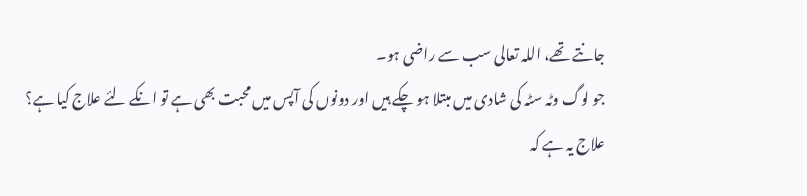جانتے تھے، اللہ تعالی سب سے راضی ہو۔
جو لوگ وٹہ سٹہ کی شادی میں مبتلا ہو چکے ہیں اور دونوں کی آپس میں محبت بھی ہے تو انکے لئے علاج کیا ہے؟
علاج یہ ہے کہ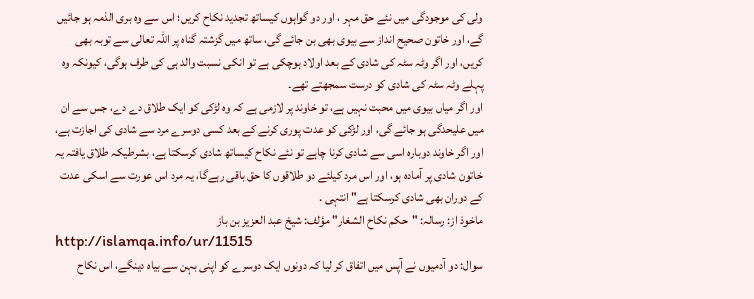ولی کی موجودگی میں نئے حق مہر ، اور دو گواہوں کیساتھ تجدید نکاح کریں؛ اس سے وہ بری الذمہ ہو جائیں گے، اور خاتون صحیح انداز سے بیوی بھی بن جائے گی، ساتھ میں گزشتہ گناہ پر اللہ تعالی سے توبہ بھی کریں، اور اگر وٹہ سٹہ کی شادی کے بعد اولاد ہوچکی ہے تو انکی نسبت والد ہی کی طرف ہوگی، کیونکہ وہ پہلے وٹہ سٹہ کی شادی کو درست سمجھتے تھے۔
اور اگر میاں بیوی میں محبت نہیں ہے، تو خاوند پر لازمی ہے کہ وہ لڑکی کو ایک طلاق دے دے، جس سے ان میں علیحدگی ہو جائے گی، اور لڑکی کو عدت پوری کرنے کے بعد کسی دوسرے مرد سے شادی کی اجازت ہے، اور اگر خاوند دوبارہ اسی سے شادی کرنا چاہے تو نئے نکاح کیساتھ شادی کرسکتا ہے، بشرطیکہ طلاق یافتہ یہ خاتون شادی پر آمادہ ہو، اور اس مرد کیلئے دو طلاقوں کا حق باقی رہےگا، یہ مرد اس عورت سے اسکی عدت کے دوران بھی شادی کرسکتا ہے" انتہی .
ماخوذ از: رسالہ: "حكم نكاح الشغار" مؤلف: شیخ عبد العزیز بن باز
http://islamqa.info/ur/11515
سوال: دو آدمیوں نے آپس میں اتفاق کر لیا کہ دونوں ایک دوسرے کو اپنی بہن سے بیاہ دینگے، اس نکاح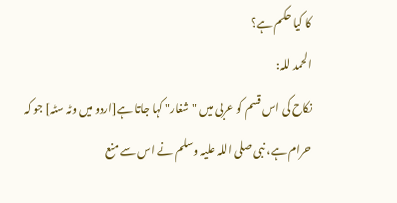کا کیا حکم ہے؟
الحمد للہ:
نکاح کی اس قسم کو عربی میں "شغار" کہا جاتا ہے[اردو میں وٹہ سٹہ] جو کہ حرام ہے، نبی صلی اللہ علیہ وسلم نے اس سے منع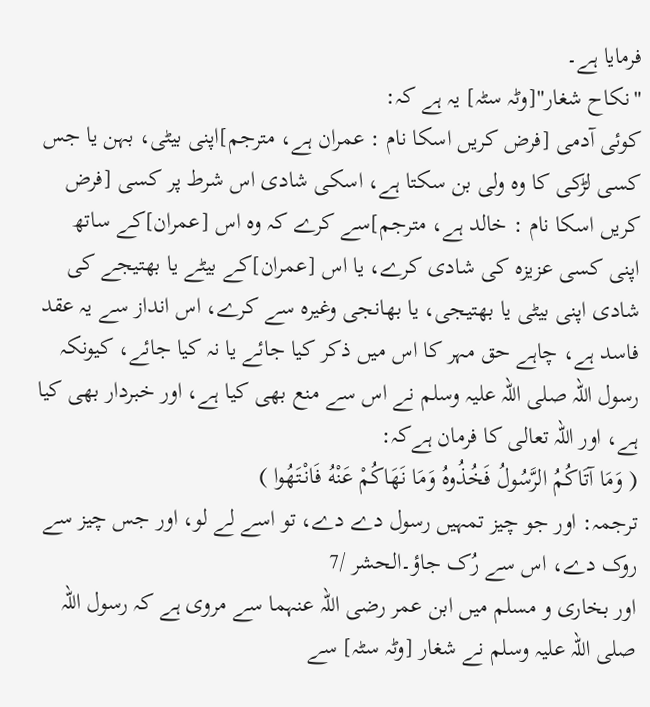فرمایا ہے۔
"نکاح شغار"[وٹہ سٹہ] یہ ہے کہ:
کوئی آدمی [فرض کریں اسکا نام : عمران ہے، مترجم]اپنی بیٹی، بہن یا جس کسی لڑکی کا وہ ولی بن سکتا ہے، اسکی شادی اس شرط پر کسی [فرض کریں اسکا نام : خالد ہے، مترجم]سے کرے کہ وہ اس [عمران]کے ساتھ اپنی کسی عزیزہ کی شادی کرے، یا اس [عمران]کے بیٹے یا بھتیجے کی شادی اپنی بیٹی یا بھتیجی، یا بھانجی وغیرہ سے کرے، اس انداز سے یہ عقد فاسد ہے، چاہے حق مہر کا اس میں ذکر کیا جائے یا نہ کیا جائے، کیونکہ رسول اللہ صلی اللہ علیہ وسلم نے اس سے منع بھی کیا ہے، اور خبردار بھی کیا ہے، اور اللہ تعالی کا فرمان ہےکہ:
( وَمَا آتَاكُمُ الرَّسُولُ فَخُذُوهُ وَمَا نَهَاكُمْ عَنْهُ فَانْتَهُوا )
ترجمہ: اور جو چیز تمہیں رسول دے دے، تو اسے لے لو، اور جس چیز سے روک دے، اس سے رُک جاؤ۔الحشر /7
اور بخاری و مسلم میں ابن عمر رضی اللہ عنہما سے مروی ہے کہ رسول اللہ صلی اللہ علیہ وسلم نے شغار [وٹہ سٹہ] سے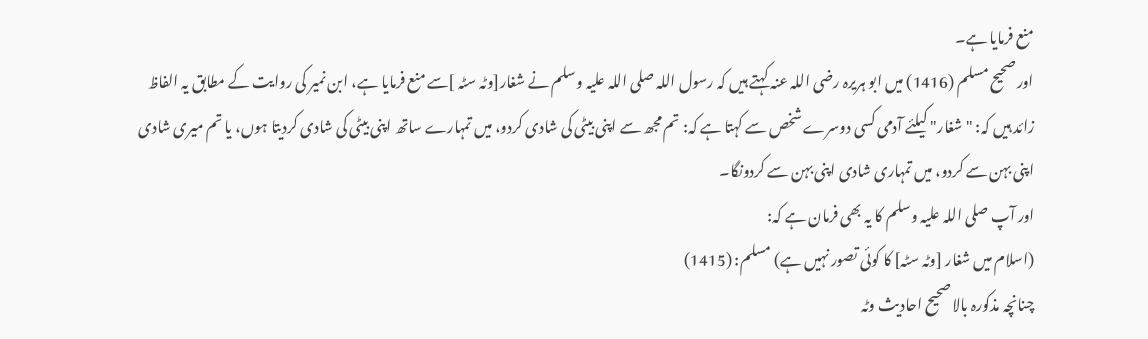منع فرمایا ہے۔
اور صحیح مسلم (1416) میں ابو ہریرہ رضی اللہ عنہ کہتے ہیں کہ رسول اللہ صلی اللہ علیہ وسلم نے شغار[وٹہ سٹہ ]سے منع فرمایا ہے، ابن نمیر کی روایت کے مطابق یہ الفاظ زائد ہیں کہ: "شغار" کیلئے آدمی کسی دوسرے شخص سے کہتا ہے کہ: تم مجھ سے اپنی بیٹی کی شادی کردو، میں تمہارے ساتھ اپنی بیٹی کی شادی کردیتا ہوں، یا تم میری شادی اپنی بہن سے کردو، میں تمہاری شادی اپنی بہن سے کردونگا۔
اور آپ صلی اللہ علیہ وسلم کا یہ بھی فرمان ہے کہ:
(اسلام میں شغار [وٹہ سٹہ] کا کوئی تصور نہیں ہے) مسلم: (1415)
چنانچہ مذکورہ بالا صحیح احادیث وٹہ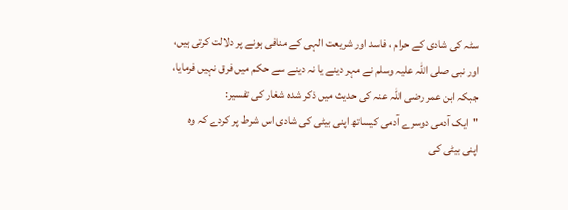سٹہ کی شادی کے حرام ، فاسد اور شریعت الہی کے منافی ہونے پر دلالت کرتی ہیں، اور نبی صلی اللہ علیہ وسلم نے مہر دینے یا نہ دینے سے حکم میں فرق نہیں فرمایا، جبکہ ابن عمر رضی اللہ عنہ کی حدیث میں ذکر شدہ شغار کی تفسیر:
"ایک آدمی دوسرے آدمی کیساتھ اپنی بیٹی کی شادی اس شرط پر کردے کہ وہ اپنی بیٹی کی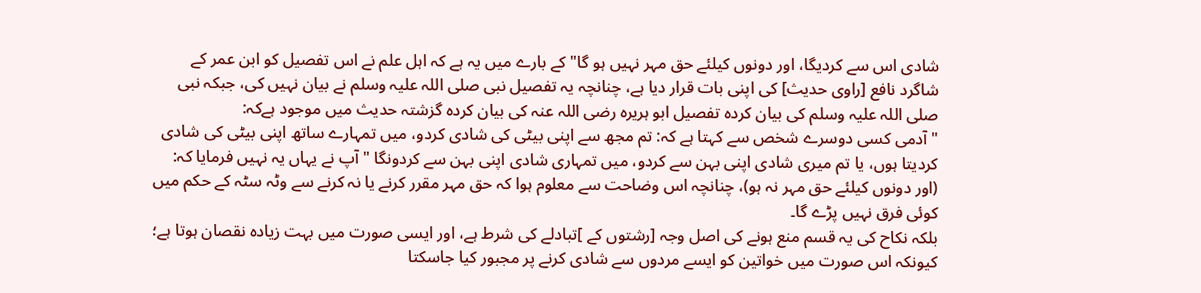شادی اس سے کردیگا، اور دونوں کیلئے حق مہر نہیں ہو گا" کے بارے میں یہ ہے کہ اہل علم نے اس تفصیل کو ابن عمر کے شاگرد نافع [راوی حدیث] کی اپنی بات قرار دیا ہے، چنانچہ یہ تفصیل نبی صلی اللہ علیہ وسلم نے بیان نہیں کی، جبکہ نبی صلی اللہ علیہ وسلم کی بیان کردہ تفصیل ابو ہریرہ رضی اللہ عنہ کی بیان کردہ گزشتہ حدیث میں موجود ہےکہ:
" آدمی کسی دوسرے شخص سے کہتا ہے کہ: تم مجھ سے اپنی بیٹی کی شادی کردو، میں تمہارے ساتھ اپنی بیٹی کی شادی کردیتا ہوں، یا تم میری شادی اپنی بہن سے کردو، میں تمہاری شادی اپنی بہن سے کردونگا " آپ نے یہاں یہ نہیں فرمایا کہ: (اور دونوں کیلئے حق مہر نہ ہو)، چنانچہ اس وضاحت سے معلوم ہوا کہ حق مہر مقرر کرنے یا نہ کرنے سے وٹہ سٹہ کے حکم میں کوئی فرق نہیں پڑے گا۔
بلکہ نکاح کی یہ قسم منع ہونے کی اصل وجہ [رشتوں کے ]تبادلے کی شرط ہے، اور ایسی صورت میں بہت زیادہ نقصان ہوتا ہے؛ کیونکہ اس صورت میں خواتین کو ایسے مردوں سے شادی کرنے پر مجبور کیا جاسکتا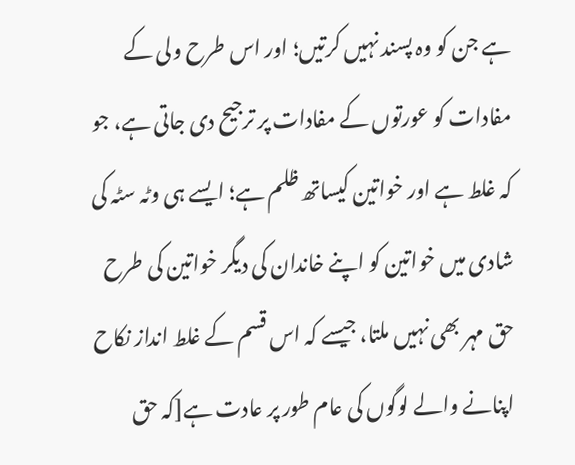ہے جن کو وہ پسند نہیں کرتیں؛ اور اس طرح ولی کے مفادات کو عورتوں کے مفادات پر ترجیح دی جاتی ہے، جو کہ غلط ہے اور خواتین کیساتھ ظلم ہے؛ ایسے ہی وٹہ سٹہ کی شادی میں خواتین کو اپنے خاندان کی دیگر خواتین کی طرح حق مہر بھی نہیں ملتا، جیسے کہ اس قسم کے غلط انداز نکاح اپنانے والے لوگوں کی عام طور پر عادت ہے[کہ حق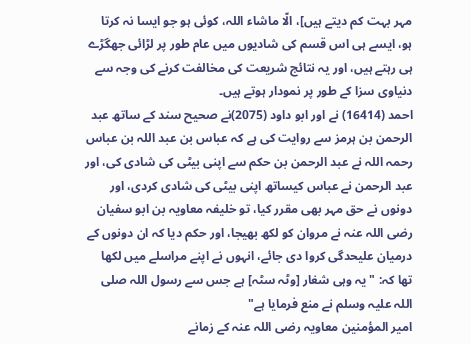مہر بہت کم دیتے ہیں]، الّا ماشاء اللہ، کوئی ہو جو ایسا نہ کرتا ہو، ایسے ہی اس قسم کی شادیوں میں عام طور پر لڑائی جھگڑے ہی رہتے ہیں، اور یہ نتائج شریعت کی مخالفت کرنے کی وجہ سے دنیاوی سزا کے طور پر نمودار ہوتے ہیں۔
احمد (16414) نے اور ابو داود (2075)نے صحیح سند کے ساتھ عبد الرحمن بن ہرمز سے روایت کی ہے کہ عباس بن عبد اللہ بن عباس رحمہ اللہ نے عبد الرحمن بن حکم سے اپنی بیٹی کی شادی کی، اور عبد الرحمن نے عباس کیساتھ اپنی بیٹی کی شادی کردی، اور دونوں نے حق مہر بھی مقرر کیا، تو خلیفہ معاویہ بن ابو سفیان رضی اللہ عنہ نے مروان کو لکھ بھیجا، اور حکم دیا کہ ان دونوں کے درمیان علیحدگی کروا دی جائے، انہوں نے اپنے مراسلے میں لکھا تھا کہ: "یہ وہی شغار [وٹہ سٹہ] ہے جس سے رسول اللہ صلی اللہ علیہ وسلم نے منع فرمایا ہے"
امیر المؤمنین معاویہ رضی اللہ عنہ کے زمانے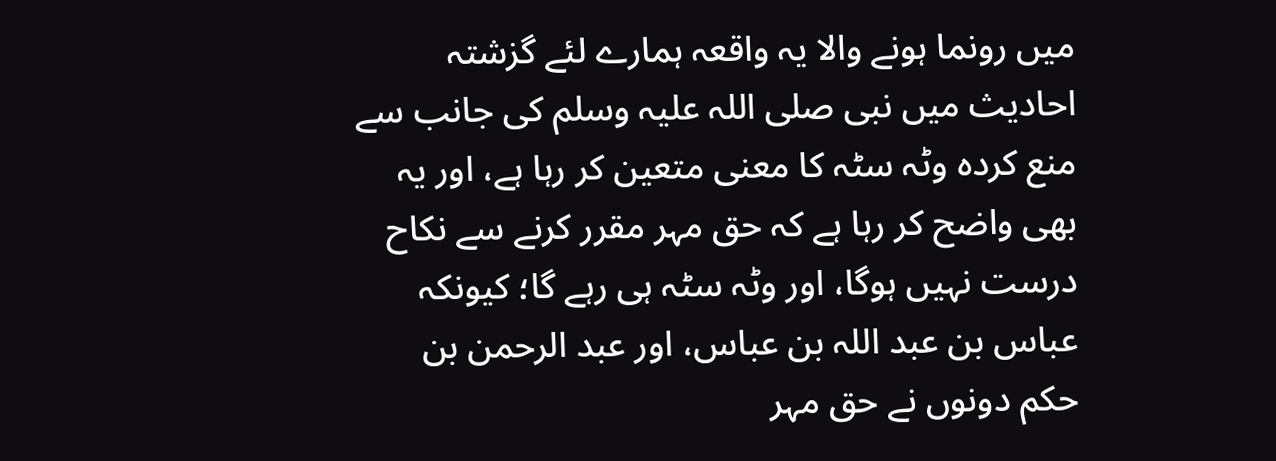میں رونما ہونے والا یہ واقعہ ہمارے لئے گزشتہ احادیث میں نبی صلی اللہ علیہ وسلم کی جانب سے منع کردہ وٹہ سٹہ کا معنی متعین کر رہا ہے، اور یہ بھی واضح کر رہا ہے کہ حق مہر مقرر کرنے سے نکاح درست نہیں ہوگا، اور وٹہ سٹہ ہی رہے گا؛ کیونکہ عباس بن عبد اللہ بن عباس، اور عبد الرحمن بن حکم دونوں نے حق مہر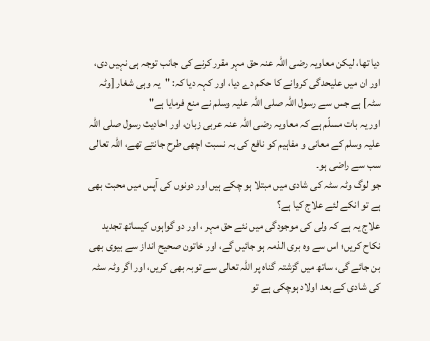دیا تھا، لیکن معاویہ رضی اللہ عنہ حق مہر مقرر کرنے کی جانب توجہ ہی نہیں دی، اور ان میں علیحدگی کروانے کا حکم دے دیا، اور کہہ دیا کہ: "یہ وہی شغار [وٹہ سٹہ] ہے جس سے رسول اللہ صلی اللہ علیہ وسلم نے منع فرمایا ہے"
اور یہ بات مسلّم ہے کہ معاویہ رضی اللہ عنہ عربی زبان، اور احادیث رسول صلی اللہ علیہ وسلم کے معانی و مفاہیم کو نافع کی بہ نسبت اچھی طرح جانتے تھے، اللہ تعالی سب سے راضی ہو۔
جو لوگ وٹہ سٹہ کی شادی میں مبتلا ہو چکے ہیں اور دونوں کی آپس میں محبت بھی ہے تو انکے لئے علاج کیا ہے؟
علاج یہ ہے کہ ولی کی موجودگی میں نئے حق مہر ، اور دو گواہوں کیساتھ تجدید نکاح کریں؛ اس سے وہ بری الذمہ ہو جائیں گے، اور خاتون صحیح انداز سے بیوی بھی بن جائے گی، ساتھ میں گزشتہ گناہ پر اللہ تعالی سے توبہ بھی کریں، اور اگر وٹہ سٹہ کی شادی کے بعد اولاد ہوچکی ہے تو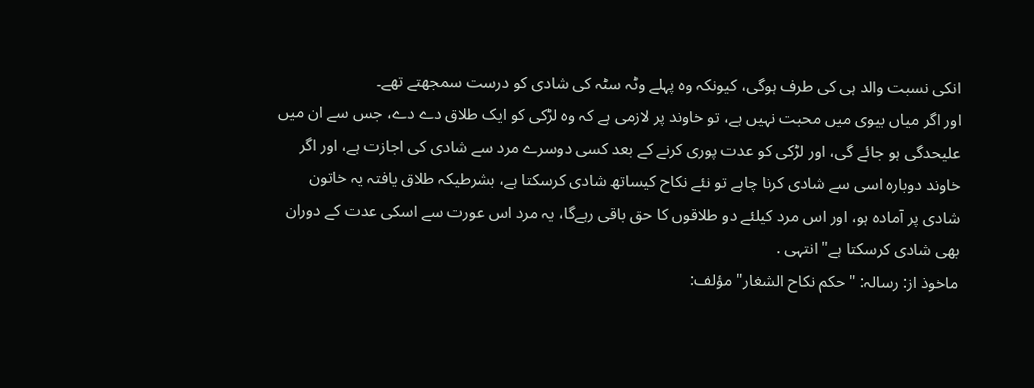انکی نسبت والد ہی کی طرف ہوگی، کیونکہ وہ پہلے وٹہ سٹہ کی شادی کو درست سمجھتے تھے۔
اور اگر میاں بیوی میں محبت نہیں ہے، تو خاوند پر لازمی ہے کہ وہ لڑکی کو ایک طلاق دے دے، جس سے ان میں علیحدگی ہو جائے گی، اور لڑکی کو عدت پوری کرنے کے بعد کسی دوسرے مرد سے شادی کی اجازت ہے، اور اگر خاوند دوبارہ اسی سے شادی کرنا چاہے تو نئے نکاح کیساتھ شادی کرسکتا ہے، بشرطیکہ طلاق یافتہ یہ خاتون شادی پر آمادہ ہو، اور اس مرد کیلئے دو طلاقوں کا حق باقی رہےگا، یہ مرد اس عورت سے اسکی عدت کے دوران بھی شادی کرسکتا ہے" انتہی .
ماخوذ از: رسالہ: "حكم نكاح الشغار" مؤلف: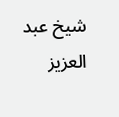شیخ عبد العزیز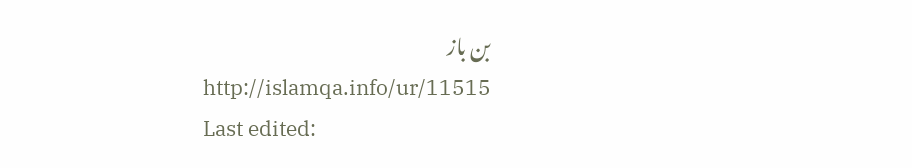بن باز
http://islamqa.info/ur/11515
Last edited: